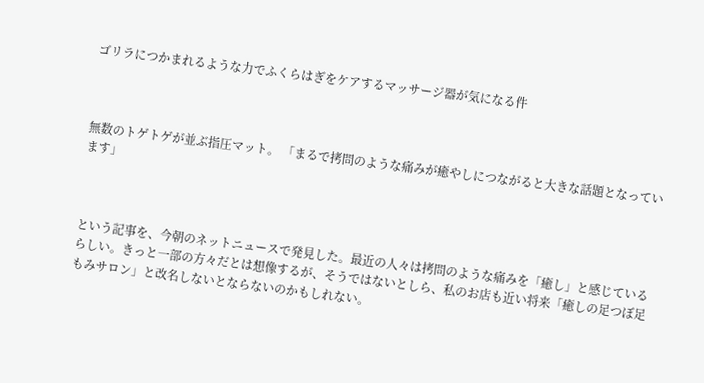ゴリラにつかまれるような力でふくらはぎをケアするマッサージ器が気になる件



無数のトゲトゲが並ぶ指圧マット。 「まるで拷問のような痛みが癒やしにつながると大きな話題となっています」



という記事を、今朝のネットニュースで発見した。最近の人々は拷問のような痛みを「癒し」と感じているらしい。きっと一部の方々だとは想像するが、そうではないとしら、私のお店も近い将来「癒しの足つぼ足もみサロン」と改名しないとならないのかもしれない。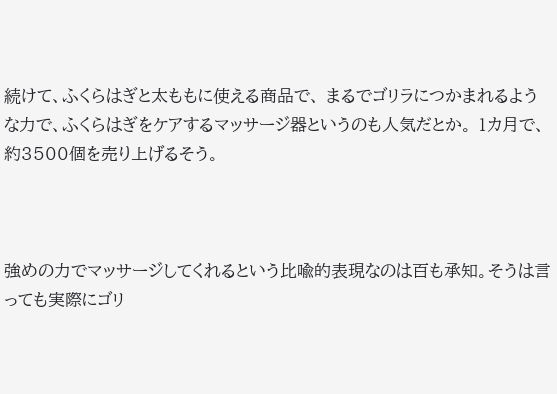続けて、ふくらはぎと太ももに使える商品で、 まるでゴリラにつかまれるような力で、ふくらはぎをケアするマッサージ器というのも人気だとか。 1カ月で、約3500個を売り上げるそう。



強めの力でマッサージしてくれるという比喩的表現なのは百も承知。そうは言っても実際にゴリ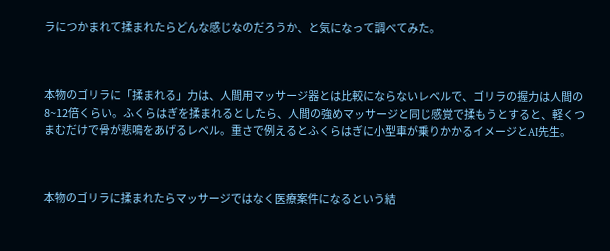ラにつかまれて揉まれたらどんな感じなのだろうか、と気になって調べてみた。



本物のゴリラに「揉まれる」力は、人間用マッサージ器とは比較にならないレベルで、ゴリラの握力は人間の8~12倍くらい。ふくらはぎを揉まれるとしたら、人間の強めマッサージと同じ感覚で揉もうとすると、軽くつまむだけで骨が悲鳴をあげるレベル。重さで例えるとふくらはぎに小型車が乗りかかるイメージとAI先生。



本物のゴリラに揉まれたらマッサージではなく医療案件になるという結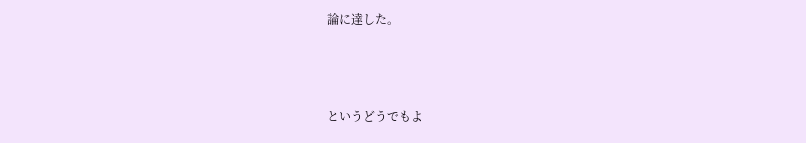論に達した。



というどうでもよ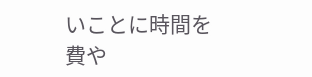いことに時間を費や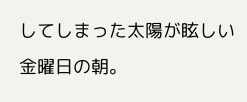してしまった太陽が眩しい金曜日の朝。